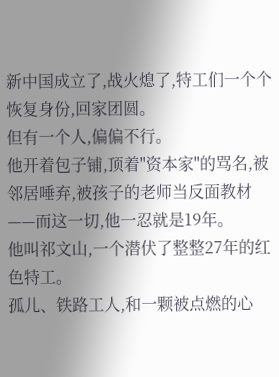新中国成立了,战火熄了,特工们一个个恢复身份,回家团圆。
但有一个人,偏偏不行。
他开着包子铺,顶着"资本家"的骂名,被邻居唾弃,被孩子的老师当反面教材——而这一切,他一忍就是19年。
他叫祁文山,一个潜伏了整整27年的红色特工。
孤儿、铁路工人,和一颗被点燃的心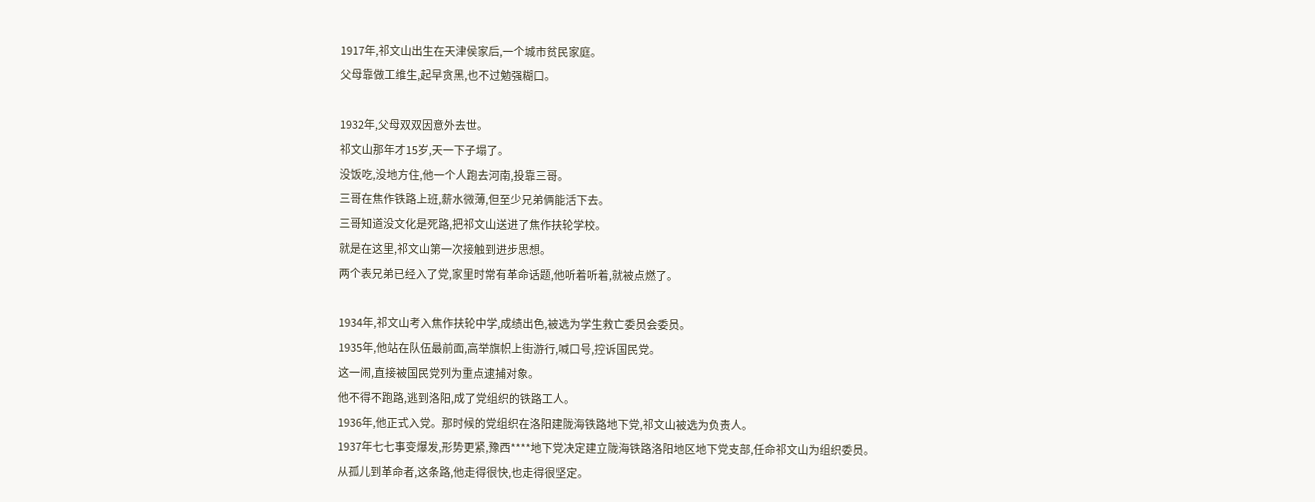1917年,祁文山出生在天津侯家后,一个城市贫民家庭。
父母靠做工维生,起早贪黑,也不过勉强糊口。

1932年,父母双双因意外去世。
祁文山那年才15岁,天一下子塌了。
没饭吃,没地方住,他一个人跑去河南,投靠三哥。
三哥在焦作铁路上班,薪水微薄,但至少兄弟俩能活下去。
三哥知道没文化是死路,把祁文山送进了焦作扶轮学校。
就是在这里,祁文山第一次接触到进步思想。
两个表兄弟已经入了党,家里时常有革命话题,他听着听着,就被点燃了。

1934年,祁文山考入焦作扶轮中学,成绩出色,被选为学生救亡委员会委员。
1935年,他站在队伍最前面,高举旗帜上街游行,喊口号,控诉国民党。
这一闹,直接被国民党列为重点逮捕对象。
他不得不跑路,逃到洛阳,成了党组织的铁路工人。
1936年,他正式入党。那时候的党组织在洛阳建陇海铁路地下党,祁文山被选为负责人。
1937年七七事变爆发,形势更紧,豫西****地下党决定建立陇海铁路洛阳地区地下党支部,任命祁文山为组织委员。
从孤儿到革命者,这条路,他走得很快,也走得很坚定。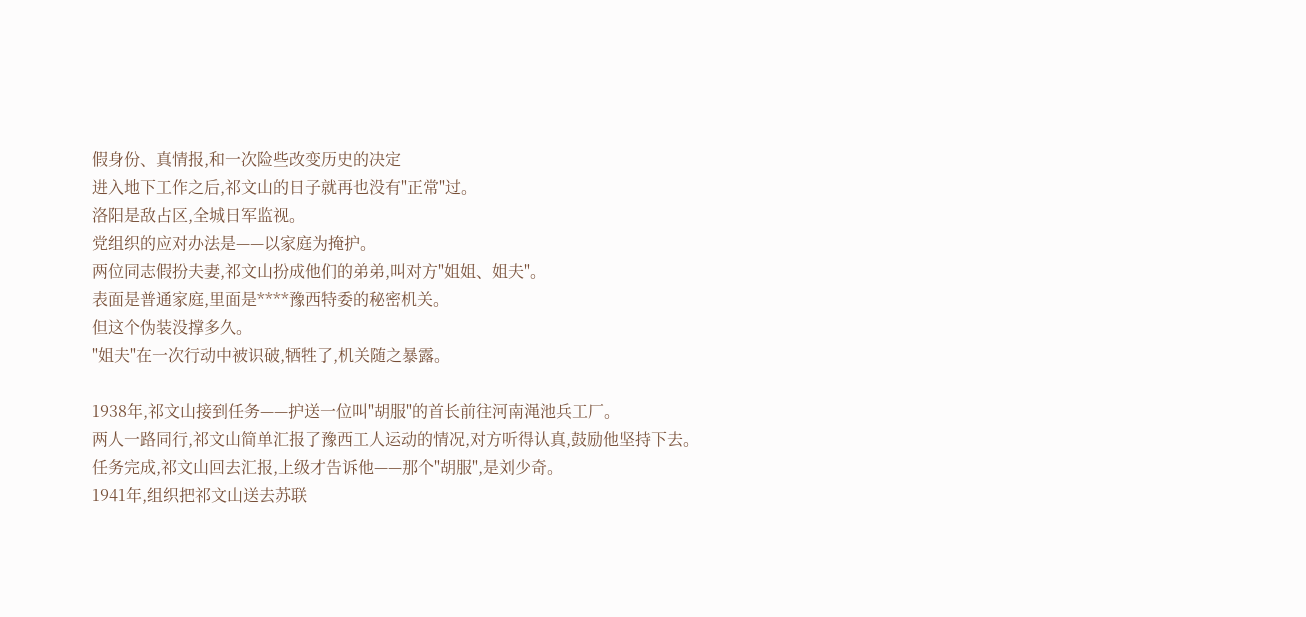假身份、真情报,和一次险些改变历史的决定
进入地下工作之后,祁文山的日子就再也没有"正常"过。
洛阳是敌占区,全城日军监视。
党组织的应对办法是——以家庭为掩护。
两位同志假扮夫妻,祁文山扮成他们的弟弟,叫对方"姐姐、姐夫"。
表面是普通家庭,里面是****豫西特委的秘密机关。
但这个伪装没撑多久。
"姐夫"在一次行动中被识破,牺牲了,机关随之暴露。

1938年,祁文山接到任务——护送一位叫"胡服"的首长前往河南渑池兵工厂。
两人一路同行,祁文山简单汇报了豫西工人运动的情况,对方听得认真,鼓励他坚持下去。
任务完成,祁文山回去汇报,上级才告诉他——那个"胡服",是刘少奇。
1941年,组织把祁文山送去苏联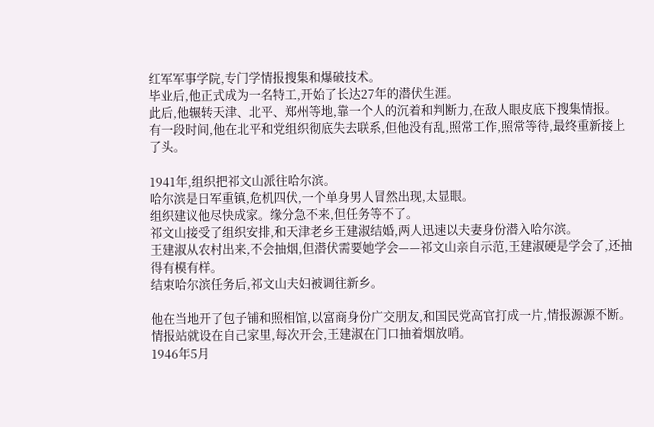红军军事学院,专门学情报搜集和爆破技术。
毕业后,他正式成为一名特工,开始了长达27年的潜伏生涯。
此后,他辗转天津、北平、郑州等地,靠一个人的沉着和判断力,在敌人眼皮底下搜集情报。
有一段时间,他在北平和党组织彻底失去联系,但他没有乱,照常工作,照常等待,最终重新接上了头。

1941年,组织把祁文山派往哈尔滨。
哈尔滨是日军重镇,危机四伏,一个单身男人冒然出现,太显眼。
组织建议他尽快成家。缘分急不来,但任务等不了。
祁文山接受了组织安排,和天津老乡王建淑结婚,两人迅速以夫妻身份潜入哈尔滨。
王建淑从农村出来,不会抽烟,但潜伏需要她学会——祁文山亲自示范,王建淑硬是学会了,还抽得有模有样。
结束哈尔滨任务后,祁文山夫妇被调往新乡。

他在当地开了包子铺和照相馆,以富商身份广交朋友,和国民党高官打成一片,情报源源不断。
情报站就设在自己家里,每次开会,王建淑在门口抽着烟放哨。
1946年5月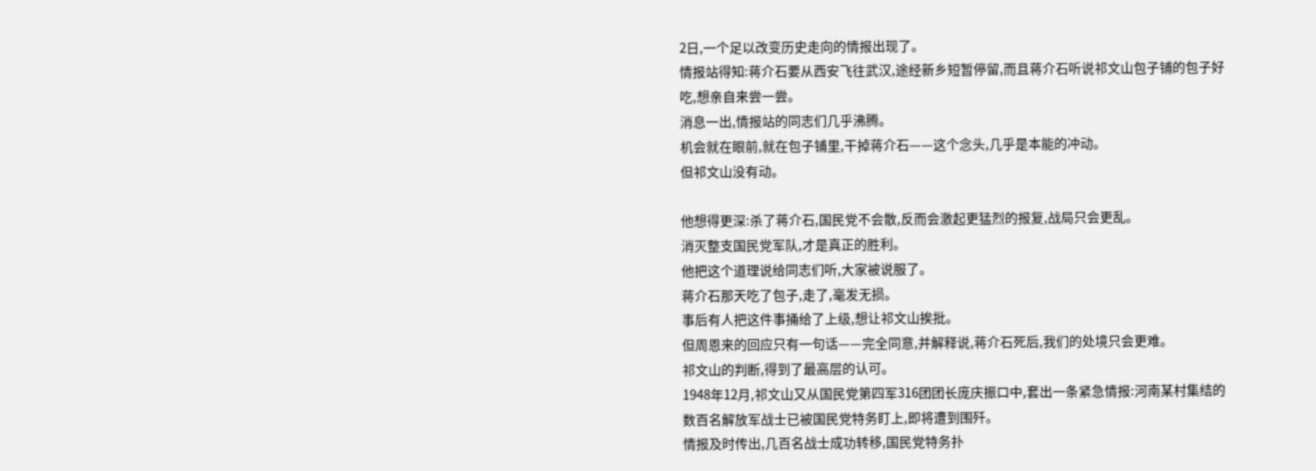2日,一个足以改变历史走向的情报出现了。
情报站得知:蒋介石要从西安飞往武汉,途经新乡短暂停留,而且蒋介石听说祁文山包子铺的包子好吃,想亲自来尝一尝。
消息一出,情报站的同志们几乎沸腾。
机会就在眼前,就在包子铺里,干掉蒋介石——这个念头,几乎是本能的冲动。
但祁文山没有动。

他想得更深:杀了蒋介石,国民党不会散,反而会激起更猛烈的报复,战局只会更乱。
消灭整支国民党军队,才是真正的胜利。
他把这个道理说给同志们听,大家被说服了。
蒋介石那天吃了包子,走了,毫发无损。
事后有人把这件事捅给了上级,想让祁文山挨批。
但周恩来的回应只有一句话——完全同意,并解释说,蒋介石死后,我们的处境只会更难。
祁文山的判断,得到了最高层的认可。
1948年12月,祁文山又从国民党第四军316团团长庞庆振口中,套出一条紧急情报:河南某村集结的数百名解放军战士已被国民党特务盯上,即将遭到围歼。
情报及时传出,几百名战士成功转移,国民党特务扑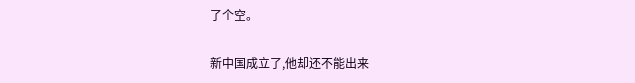了个空。

新中国成立了,他却还不能出来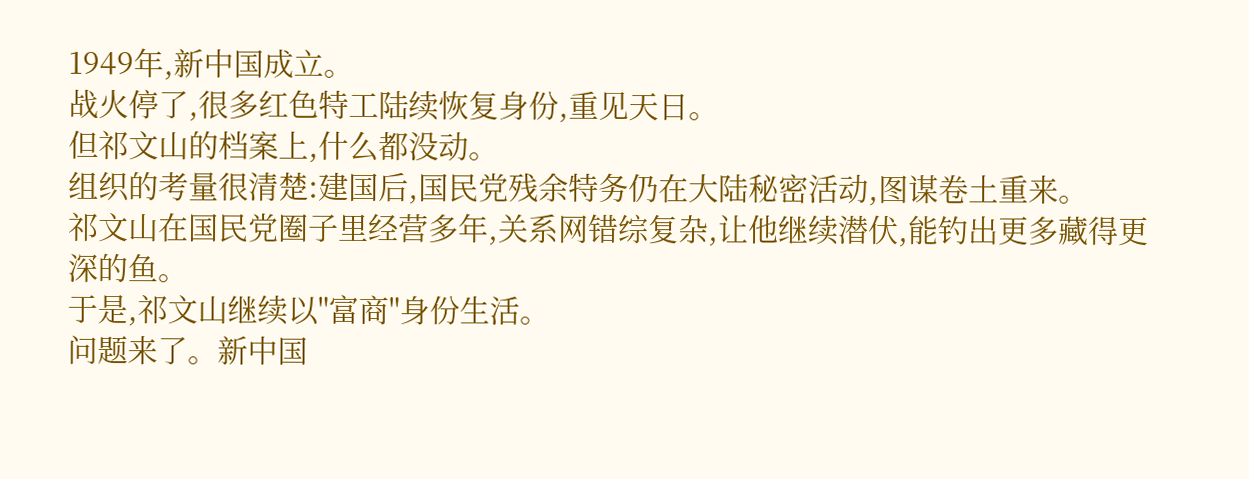1949年,新中国成立。
战火停了,很多红色特工陆续恢复身份,重见天日。
但祁文山的档案上,什么都没动。
组织的考量很清楚:建国后,国民党残余特务仍在大陆秘密活动,图谋卷土重来。
祁文山在国民党圈子里经营多年,关系网错综复杂,让他继续潜伏,能钓出更多藏得更深的鱼。
于是,祁文山继续以"富商"身份生活。
问题来了。新中国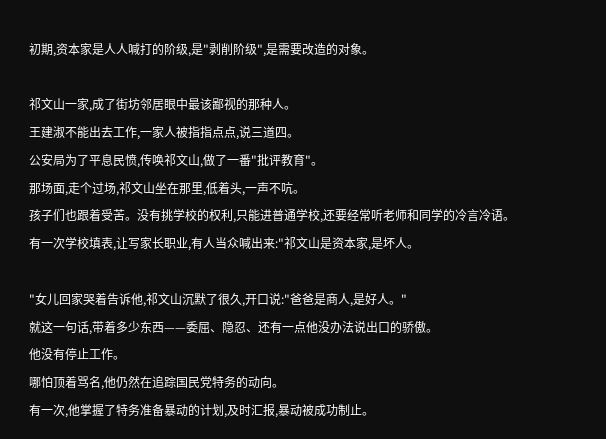初期,资本家是人人喊打的阶级,是"剥削阶级",是需要改造的对象。

祁文山一家,成了街坊邻居眼中最该鄙视的那种人。
王建淑不能出去工作,一家人被指指点点,说三道四。
公安局为了平息民愤,传唤祁文山,做了一番"批评教育"。
那场面,走个过场,祁文山坐在那里,低着头,一声不吭。
孩子们也跟着受苦。没有挑学校的权利,只能进普通学校,还要经常听老师和同学的冷言冷语。
有一次学校填表,让写家长职业,有人当众喊出来:"祁文山是资本家,是坏人。

"女儿回家哭着告诉他,祁文山沉默了很久,开口说:"爸爸是商人,是好人。"
就这一句话,带着多少东西——委屈、隐忍、还有一点他没办法说出口的骄傲。
他没有停止工作。
哪怕顶着骂名,他仍然在追踪国民党特务的动向。
有一次,他掌握了特务准备暴动的计划,及时汇报,暴动被成功制止。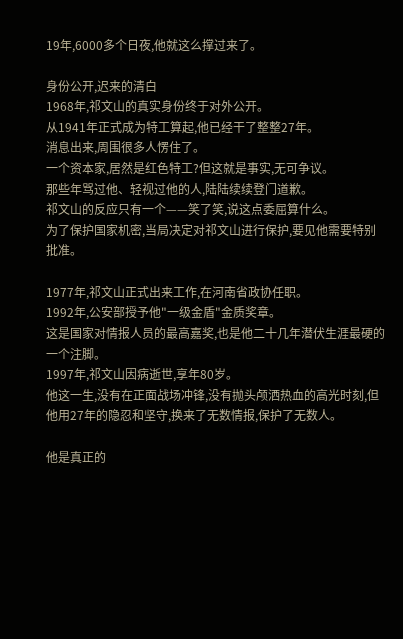19年,6000多个日夜,他就这么撑过来了。

身份公开,迟来的清白
1968年,祁文山的真实身份终于对外公开。
从1941年正式成为特工算起,他已经干了整整27年。
消息出来,周围很多人愣住了。
一个资本家,居然是红色特工?但这就是事实,无可争议。
那些年骂过他、轻视过他的人,陆陆续续登门道歉。
祁文山的反应只有一个——笑了笑,说这点委屈算什么。
为了保护国家机密,当局决定对祁文山进行保护,要见他需要特别批准。

1977年,祁文山正式出来工作,在河南省政协任职。
1992年,公安部授予他"一级金盾"金质奖章。
这是国家对情报人员的最高嘉奖,也是他二十几年潜伏生涯最硬的一个注脚。
1997年,祁文山因病逝世,享年80岁。
他这一生,没有在正面战场冲锋,没有抛头颅洒热血的高光时刻,但他用27年的隐忍和坚守,换来了无数情报,保护了无数人。

他是真正的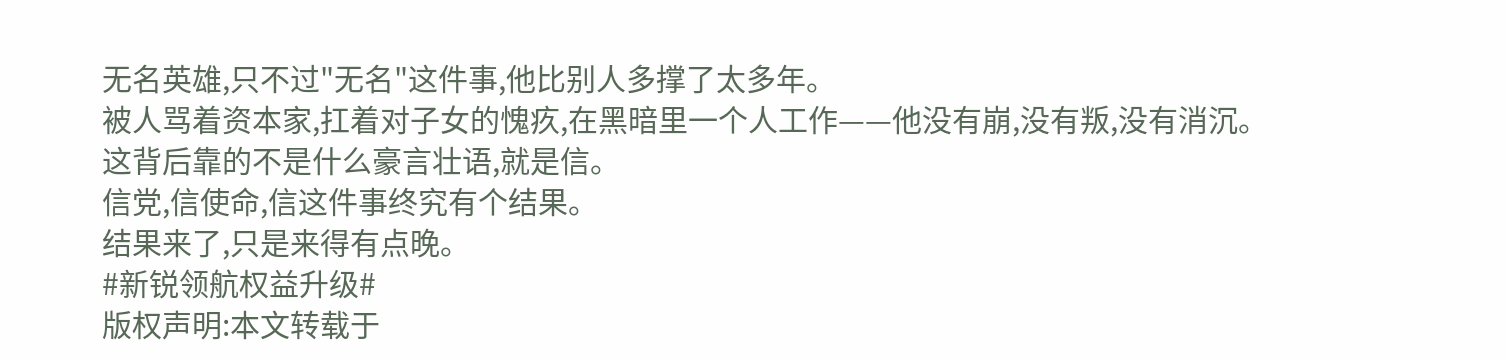无名英雄,只不过"无名"这件事,他比别人多撑了太多年。
被人骂着资本家,扛着对子女的愧疚,在黑暗里一个人工作——他没有崩,没有叛,没有消沉。
这背后靠的不是什么豪言壮语,就是信。
信党,信使命,信这件事终究有个结果。
结果来了,只是来得有点晚。
#新锐领航权益升级#
版权声明:本文转载于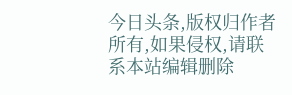今日头条,版权归作者所有,如果侵权,请联系本站编辑删除